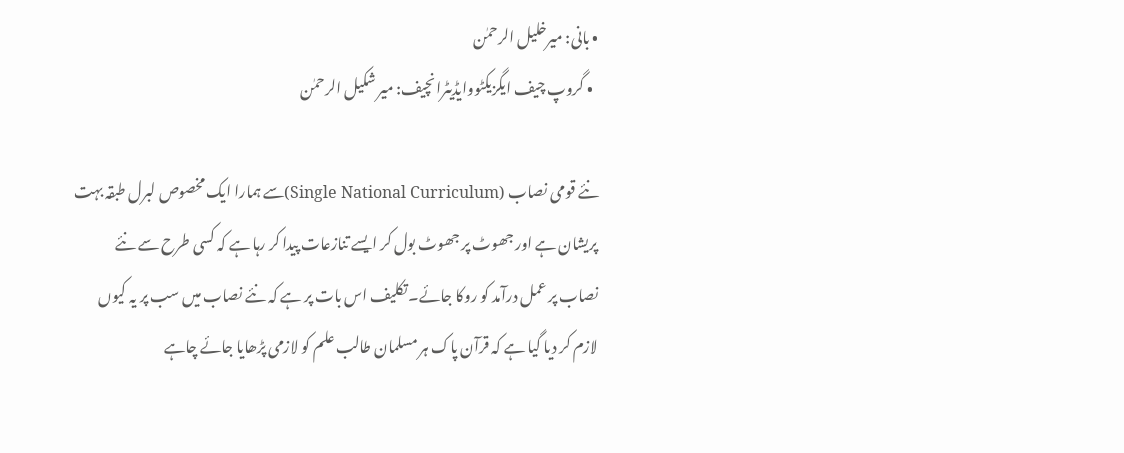• بانی: میرخلیل الرحمٰن
  • گروپ چیف ایگزیکٹووایڈیٹرانچیف: میر شکیل الرحمٰن

نئے قومی نصاب (Single National Curriculum)سے ہمارا ایک مخصوص لبرل طبقہ بہت پریشان ہے اور جھوٹ پر جھوٹ بول کر ایسے تنازعات پیدا کر رہا ہے کہ کسی طرح سے نئے نصاب پر عمل درآمد کو روکا جائے۔ تکلیف اس بات پر ہے کہ نئے نصاب میں سب پر یہ کیوں لازم کر دیا گیا ہے کہ قرآن پاک ہر مسلمان طالب علم کو لازمی پڑھایا جائے چاہے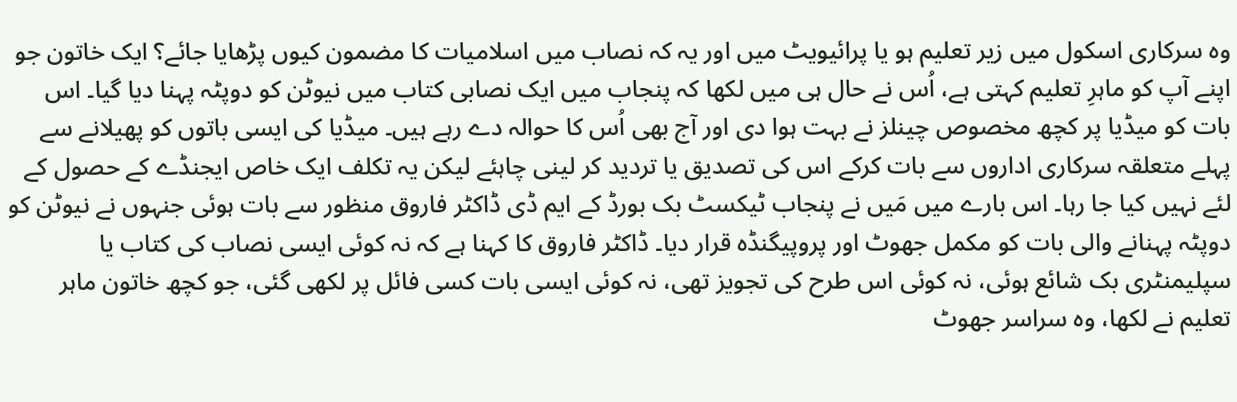وہ سرکاری اسکول میں زیر تعلیم ہو یا پرائیویٹ میں اور یہ کہ نصاب میں اسلامیات کا مضمون کیوں پڑھایا جائے؟ ایک خاتون جو اپنے آپ کو ماہرِ تعلیم کہتی ہے، اُس نے حال ہی میں لکھا کہ پنجاب میں ایک نصابی کتاب میں نیوٹن کو دوپٹہ پہنا دیا گیا۔ اس بات کو میڈیا پر کچھ مخصوص چینلز نے بہت ہوا دی اور آج بھی اُس کا حوالہ دے رہے ہیں۔ میڈیا کی ایسی باتوں کو پھیلانے سے پہلے متعلقہ سرکاری اداروں سے بات کرکے اس کی تصدیق یا تردید کر لینی چاہئے لیکن یہ تکلف ایک خاص ایجنڈے کے حصول کے لئے نہیں کیا جا رہا۔ اس بارے میں مَیں نے پنجاب ٹیکسٹ بک بورڈ کے ایم ڈی ڈاکٹر فاروق منظور سے بات ہوئی جنہوں نے نیوٹن کو دوپٹہ پہنانے والی بات کو مکمل جھوٹ اور پروپیگنڈہ قرار دیا۔ ڈاکٹر فاروق کا کہنا ہے کہ نہ کوئی ایسی نصاب کی کتاب یا سپلیمنٹری بک شائع ہوئی، نہ کوئی اس طرح کی تجویز تھی، نہ کوئی ایسی بات کسی فائل پر لکھی گئی، جو کچھ خاتون ماہر تعلیم نے لکھا، وہ سراسر جھوٹ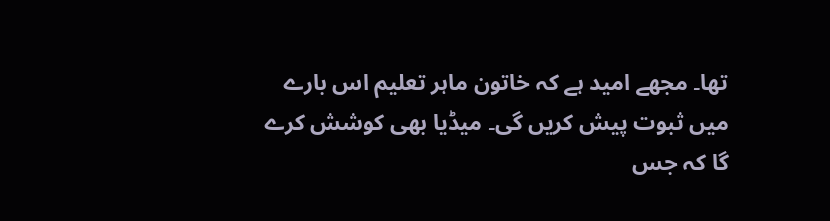تھا۔ مجھے امید ہے کہ خاتون ماہر تعلیم اس بارے میں ثبوت پیش کریں گی۔ میڈیا بھی کوشش کرے گا کہ جس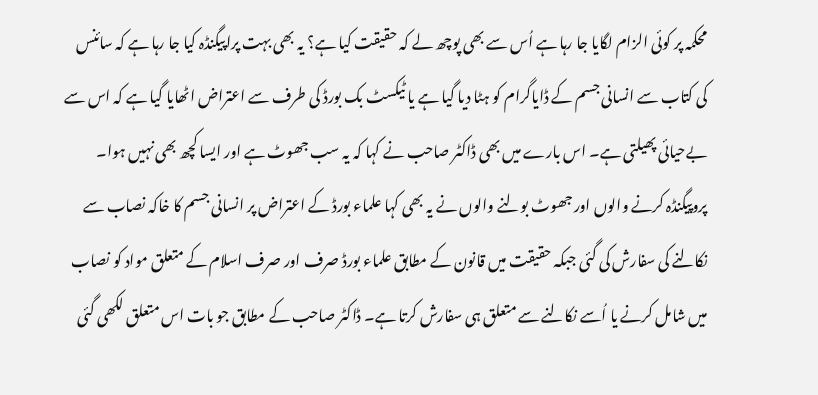محکمہ پر کوئی الزام لگایا جا رہا ہے اُس سے بھی پوچھ لے کہ حقیقت کیا ہے؟ یہ بھی بہت پراپیگنڈہ کیا جا رہا ہے کہ سائنس کی کتاب سے انسانی جسم کے ڈایاگرام کو ہٹا دیا گیا ہے یا ٹیکسٹ بک بورڈ کی طرف سے اعتراض اٹھایا گیا ہے کہ اس سے بےحیائی پھیلتی ہے۔ اس بارے میں بھی ڈاکٹر صاحب نے کہا کہ یہ سب جھوٹ ہے اور ایسا کچھ بھی نہیں ہوا۔ پروپیگنڈہ کرنے والوں اور جھوٹ بولنے والوں نے یہ بھی کہا علماء بورڈ کے اعتراض پر انسانی جسم کا خاکہ نصاب سے نکالنے کی سفارش کی گئی جبکہ حقیقت میں قانون کے مطابق علماء بورڈ صرف اور صرف اسلام کے متعلق مواد کو نصاب میں شامل کرنے یا اُسے نکالنے سے متعلق ہی سفارش کرتا ہے۔ ڈاکٹر صاحب کے مطابق جو بات اس متعلق لکھی گئی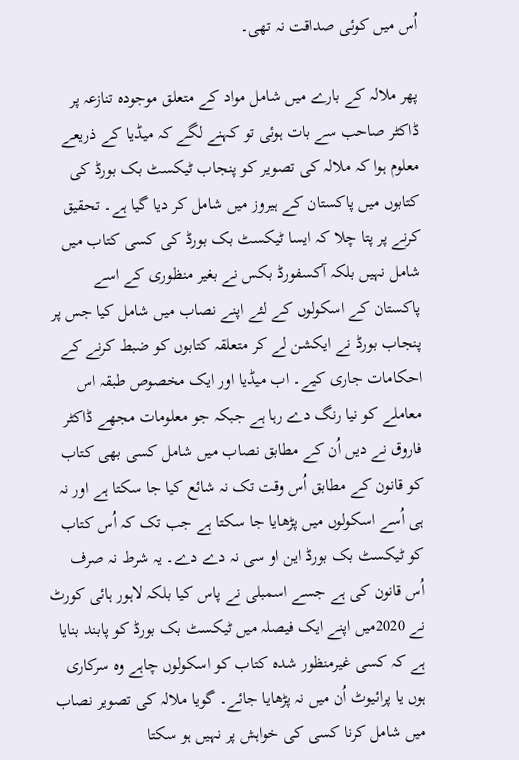اُس میں کوئی صداقت نہ تھی۔

پھر ملالہ کے بارے میں شامل مواد کے متعلق موجودہ تنازعہ پر ڈاکٹر صاحب سے بات ہوئی تو کہنے لگے کہ میڈیا کے ذریعے معلوم ہوا کہ ملالہ کی تصویر کو پنجاب ٹیکسٹ بک بورڈ کی کتابوں میں پاکستان کے ہیروز میں شامل کر دیا گیا ہے۔ تحقیق کرنے پر پتا چلا کہ ایسا ٹیکسٹ بک بورڈ کی کسی کتاب میں شامل نہیں بلکہ آکسفورڈ بکس نے بغیر منظوری کے اسے پاکستان کے اسکولوں کے لئے اپنے نصاب میں شامل کیا جس پر پنجاب بورڈ نے ایکشن لے کر متعلقہ کتابوں کو ضبط کرنے کے احکامات جاری کیے۔ اب میڈیا اور ایک مخصوص طبقہ اس معاملے کو نیا رنگ دے رہا ہے جبکہ جو معلومات مجھے ڈاکٹر فاروق نے دیں اُن کے مطابق نصاب میں شامل کسی بھی کتاب کو قانون کے مطابق اُس وقت تک نہ شائع کیا جا سکتا ہے اور نہ ہی اُسے اسکولوں میں پڑھایا جا سکتا ہے جب تک کہ اُس کتاب کو ٹیکسٹ بک بورڈ این او سی نہ دے دے۔ یہ شرط نہ صرف اُس قانون کی ہے جسے اسمبلی نے پاس کیا بلکہ لاہور ہائی کورٹ نے 2020میں اپنے ایک فیصلہ میں ٹیکسٹ بک بورڈ کو پابند بنایا ہے کہ کسی غیرمنظور شدہ کتاب کو اسکولوں چاہے وہ سرکاری ہوں یا پرائیوٹ اُن میں نہ پڑھایا جائے۔ گویا ملالہ کی تصویر نصاب میں شامل کرنا کسی کی خواہش پر نہیں ہو سکتا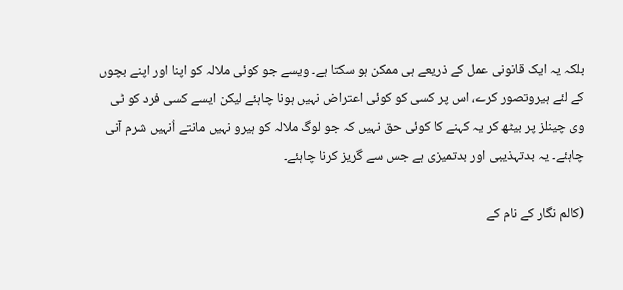بلکہ یہ ایک قانونی عمل کے ذریعے ہی ممکن ہو سکتا ہے۔ ویسے جو کوئی ملالہ کو اپنا اور اپنے بچوں کے لئے ہیروتصور کرے، اس پر کسی کو کوئی اعتراض نہیں ہونا چاہئے لیکن ایسے کسی فرد کو ٹی وی چینلز پر بیٹھ کر یہ کہنے کا کوئی حق نہیں کہ جو لوگ ملالہ کو ہیرو نہیں مانتے اُنہیں شرم آنی چاہئے۔ یہ بدتہذیبی اور بدتمیزی ہے جس سے گریز کرنا چاہئے۔

(کالم نگار کے نام کے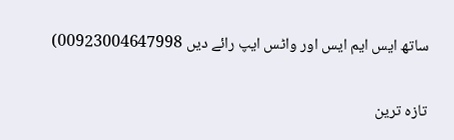ساتھ ایس ایم ایس اور واٹس ایپ رائے دیں 00923004647998)

تازہ ترین